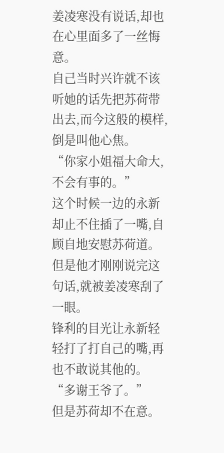姜凌寒没有说话,却也在心里面多了一丝悔意。
自己当时兴许就不该听她的话先把苏荷带出去,而今这般的模样,倒是叫他心焦。
“你家小姐福大命大,不会有事的。”
这个时候一边的永新却止不住插了一嘴,自顾自地安慰苏荷道。但是他才刚刚说完这句话,就被姜凌寒刮了一眼。
锋利的目光让永新轻轻打了打自己的嘴,再也不敢说其他的。
“多谢王爷了。”
但是苏荷却不在意。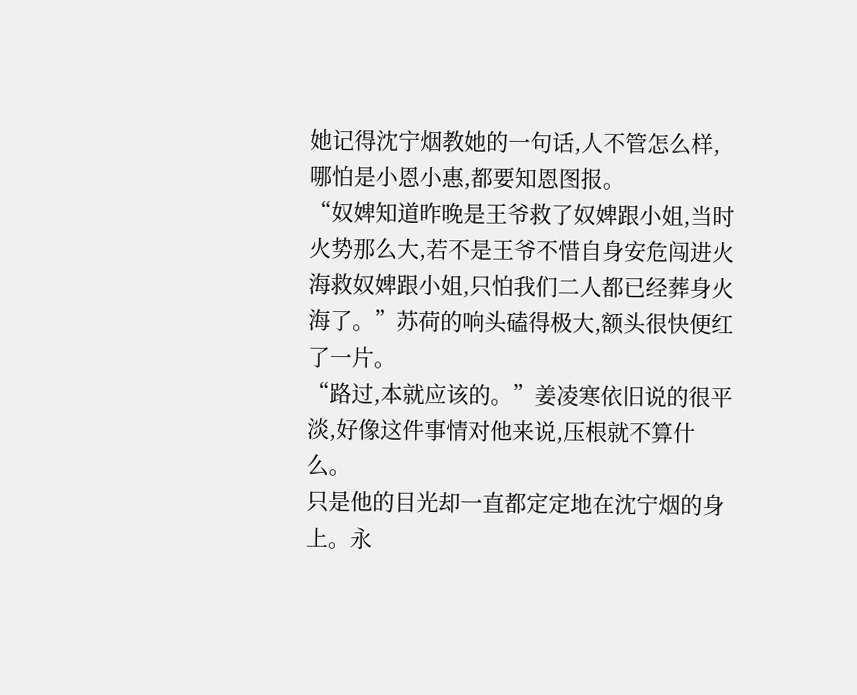她记得沈宁烟教她的一句话,人不管怎么样,哪怕是小恩小惠,都要知恩图报。
“奴婢知道昨晚是王爷救了奴婢跟小姐,当时火势那么大,若不是王爷不惜自身安危闯进火海救奴婢跟小姐,只怕我们二人都已经葬身火海了。”苏荷的响头磕得极大,额头很快便红了一片。
“路过,本就应该的。”姜凌寒依旧说的很平淡,好像这件事情对他来说,压根就不算什么。
只是他的目光却一直都定定地在沈宁烟的身上。永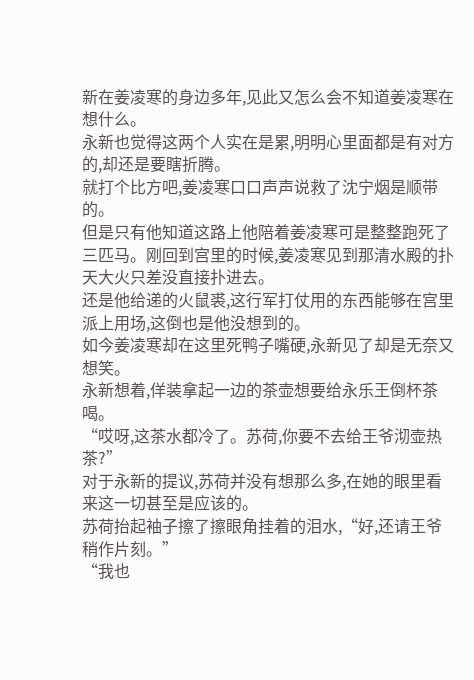新在姜凌寒的身边多年,见此又怎么会不知道姜凌寒在想什么。
永新也觉得这两个人实在是累,明明心里面都是有对方的,却还是要瞎折腾。
就打个比方吧,姜凌寒口口声声说救了沈宁烟是顺带的。
但是只有他知道这路上他陪着姜凌寒可是整整跑死了三匹马。刚回到宫里的时候,姜凌寒见到那清水殿的扑天大火只差没直接扑进去。
还是他给递的火鼠裘,这行军打仗用的东西能够在宫里派上用场,这倒也是他没想到的。
如今姜凌寒却在这里死鸭子嘴硬,永新见了却是无奈又想笑。
永新想着,佯装拿起一边的茶壶想要给永乐王倒杯茶喝。
“哎呀,这茶水都冷了。苏荷,你要不去给王爷沏壶热茶?”
对于永新的提议,苏荷并没有想那么多,在她的眼里看来这一切甚至是应该的。
苏荷抬起袖子擦了擦眼角挂着的泪水,“好,还请王爷稍作片刻。”
“我也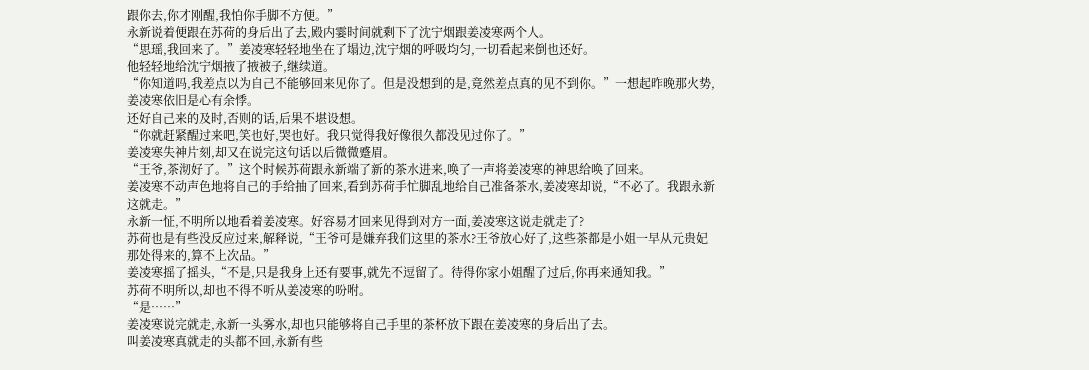跟你去,你才刚醒,我怕你手脚不方便。”
永新说着便跟在苏荷的身后出了去,殿内霎时间就剩下了沈宁烟跟姜凌寒两个人。
“思瑶,我回来了。”姜凌寒轻轻地坐在了塌边,沈宁烟的呼吸均匀,一切看起来倒也还好。
他轻轻地给沈宁烟掖了掖被子,继续道。
“你知道吗,我差点以为自己不能够回来见你了。但是没想到的是,竟然差点真的见不到你。”一想起昨晚那火势,姜凌寒依旧是心有余悸。
还好自己来的及时,否则的话,后果不堪设想。
“你就赶紧醒过来吧,笑也好,哭也好。我只觉得我好像很久都没见过你了。”
姜凌寒失神片刻,却又在说完这句话以后微微蹙眉。
“王爷,茶沏好了。”这个时候苏荷跟永新端了新的茶水进来,唤了一声将姜凌寒的神思给唤了回来。
姜凌寒不动声色地将自己的手给抽了回来,看到苏荷手忙脚乱地给自己准备茶水,姜凌寒却说,“不必了。我跟永新这就走。”
永新一怔,不明所以地看着姜凌寒。好容易才回来见得到对方一面,姜凌寒这说走就走了?
苏荷也是有些没反应过来,解释说,“王爷可是嫌弃我们这里的茶水?王爷放心好了,这些茶都是小姐一早从元贵妃那处得来的,算不上次品。”
姜凌寒摇了摇头,“不是,只是我身上还有要事,就先不逗留了。待得你家小姐醒了过后,你再来通知我。”
苏荷不明所以,却也不得不听从姜凌寒的吩咐。
“是……”
姜凌寒说完就走,永新一头雾水,却也只能够将自己手里的茶杯放下跟在姜凌寒的身后出了去。
叫姜凌寒真就走的头都不回,永新有些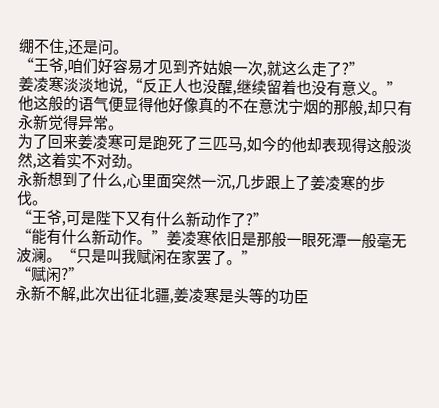绷不住,还是问。
“王爷,咱们好容易才见到齐姑娘一次,就这么走了?”
姜凌寒淡淡地说,“反正人也没醒,继续留着也没有意义。”
他这般的语气便显得他好像真的不在意沈宁烟的那般,却只有永新觉得异常。
为了回来姜凌寒可是跑死了三匹马,如今的他却表现得这般淡然,这着实不对劲。
永新想到了什么,心里面突然一沉,几步跟上了姜凌寒的步伐。
“王爷,可是陛下又有什么新动作了?”
“能有什么新动作。”姜凌寒依旧是那般一眼死潭一般毫无波澜。“只是叫我赋闲在家罢了。”
“赋闲?”
永新不解,此次出征北疆,姜凌寒是头等的功臣